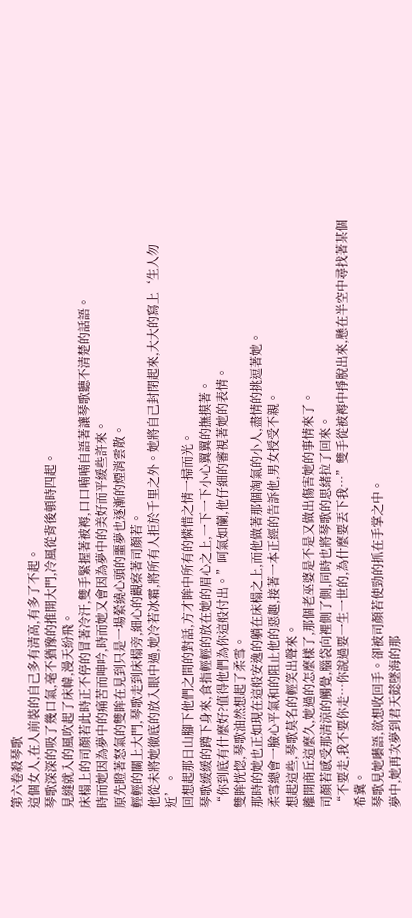第六卷殺琴歌
這個女人,在人前裝的自己多有清高,有多了不起。
琴歌深深的吸了幾口氣,毫不猶豫的推開大門,冷風從背後頓時四起。
見縫就入的風吹起了床幃,漫天紛飛。
床榻上的司顏若此時正不停的冒著冷汗,雙手緊握著被褥,口口喃喃自語著讓琴歌聽不清楚的話語。
時而她因為夢中的痛苦而呻吟,時而她又會因為夢中的美好而平緩些許來。
原先瞪著怒氣的雙眸在見到只是一場縈繞心頭的噩夢也逐漸的煙消雲散。
輕輕的關上大門,琴歌走到床榻旁,細心的觀察著司顏若。
他從未將她徹底的放入眼中過,她冷若冰霜,將所有人拒於千里之外。她將自己封閉起來,大大的寫上‘生人勿近’。
回想起那日山腳下他們之間的對話,方才眸中所有的憐惜之情一掃而光。
琴歌緩緩的蹲下身來,食指輕輕的放在她的眉心之上,一下一下小心翼翼的撫摸著。
“你到底有什麼好?值得他們為你這般付出。”呵氣如蘭,他仔細的審視著她的表情。
雙眸恍惚,琴歌油然想起了柔雪。
那時的她也正如現在這般安逸的躺在床榻之上,而他做著那個淘氣的小人,盡情的挑逗著她。
柔雪總會一臉心平氣和的阻止他的惡趣,接著一本正經的告訴他,男女授受不親。
想起這些,琴歌莫名的輕笑出聲來。
離開商丘這麼久,她過的怎麼樣了,那個老巫婆是不是又做出傷害她的事情來了。
司顏若感受那清涼的觸覺,腦袋向裡側了側,同時也將琴歌的思緒拉了回來。
“不要走,我不要你走…你說過要一生一世的,為什麼要丟下我…”雙手從被褥中掙脫出來,懸在半空中尋找著某個希冀。
琴歌見她囈語,欲想收回手。卻被司顏若使勁的抓在手掌之中。
夢中,她再次夢到君天懿墜海的那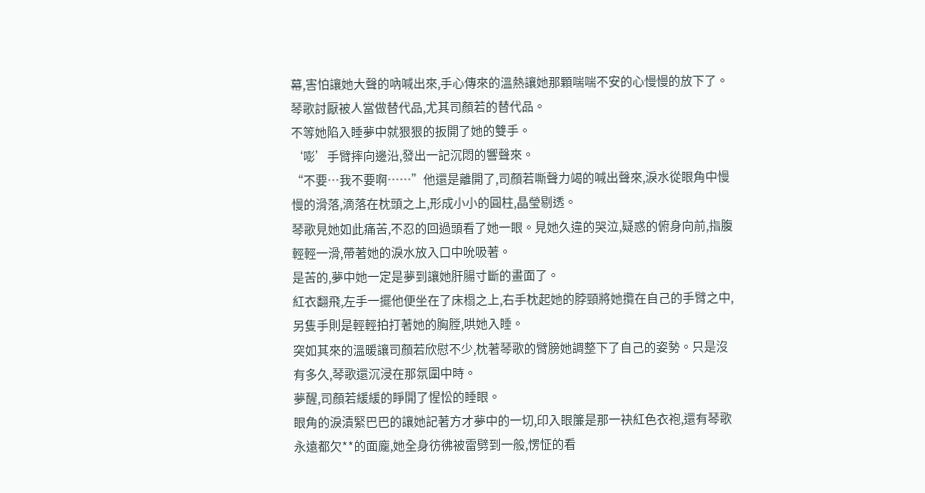幕,害怕讓她大聲的吶喊出來,手心傳來的溫熱讓她那顆喘喘不安的心慢慢的放下了。
琴歌討厭被人當做替代品,尤其司顏若的替代品。
不等她陷入睡夢中就狠狠的扳開了她的雙手。
‘嘭’手臂摔向邊沿,發出一記沉悶的響聲來。
“不要…我不要啊……”他還是離開了,司顏若嘶聲力竭的喊出聲來,淚水從眼角中慢慢的滑落,滴落在枕頭之上,形成小小的圓柱,晶瑩剔透。
琴歌見她如此痛苦,不忍的回過頭看了她一眼。見她久違的哭泣,疑惑的俯身向前,指腹輕輕一滑,帶著她的淚水放入口中吮吸著。
是苦的,夢中她一定是夢到讓她肝腸寸斷的畫面了。
紅衣翻飛,左手一擺他便坐在了床榻之上,右手枕起她的脖頸將她攬在自己的手臂之中,另隻手則是輕輕拍打著她的胸膛,哄她入睡。
突如其來的溫暖讓司顏若欣慰不少,枕著琴歌的臂膀她調整下了自己的姿勢。只是沒有多久,琴歌還沉浸在那氛圍中時。
夢醒,司顏若緩緩的睜開了惺忪的睡眼。
眼角的淚漬緊巴巴的讓她記著方才夢中的一切,印入眼簾是那一袂紅色衣袍,還有琴歌永遠都欠**的面龐,她全身彷彿被雷劈到一般,愣怔的看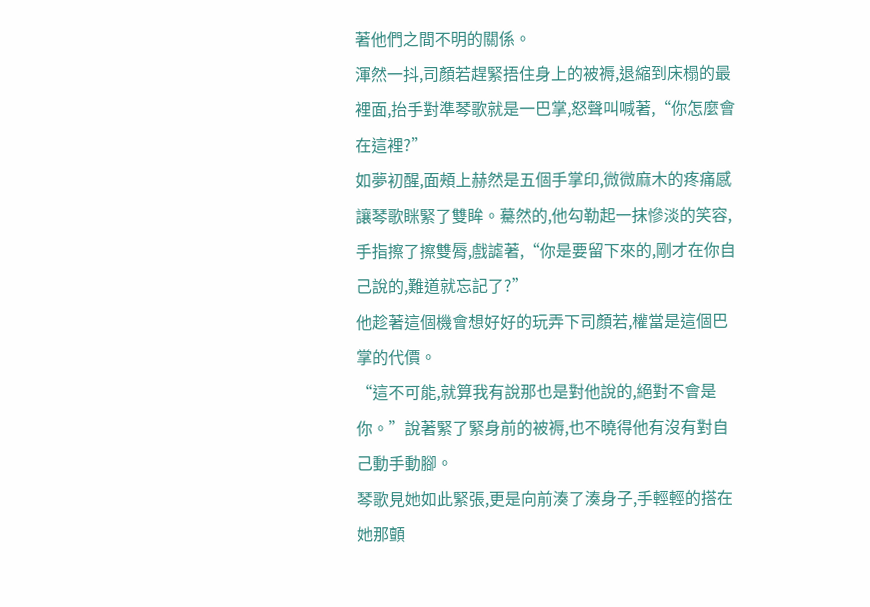著他們之間不明的關係。
渾然一抖,司顏若趕緊捂住身上的被褥,退縮到床榻的最裡面,抬手對準琴歌就是一巴掌,怒聲叫喊著,“你怎麼會在這裡?”
如夢初醒,面頰上赫然是五個手掌印,微微麻木的疼痛感讓琴歌眯緊了雙眸。驀然的,他勾勒起一抹慘淡的笑容,手指擦了擦雙脣,戲謔著,“你是要留下來的,剛才在你自己說的,難道就忘記了?”
他趁著這個機會想好好的玩弄下司顏若,權當是這個巴掌的代價。
“這不可能,就算我有說那也是對他說的,絕對不會是你。”說著緊了緊身前的被褥,也不曉得他有沒有對自己動手動腳。
琴歌見她如此緊張,更是向前湊了湊身子,手輕輕的搭在她那顫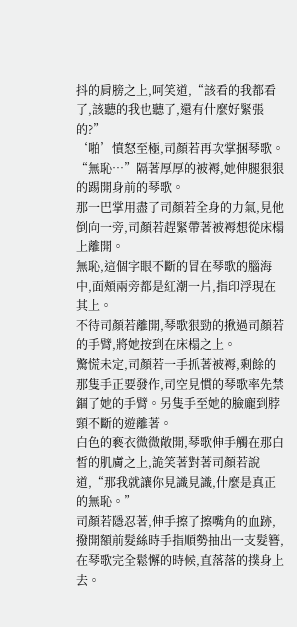抖的肩膀之上,呵笑道,“該看的我都看了,該聽的我也聽了,還有什麼好緊張的?”
‘啪’憤怒至極,司顏若再次掌捆琴歌。
“無恥…”隔著厚厚的被褥,她伸腿狠狠的踢開身前的琴歌。
那一巴掌用盡了司顏若全身的力氣,見他倒向一旁,司顏若趕緊帶著被褥想從床榻上離開。
無恥,這個字眼不斷的冒在琴歌的腦海中,面頰兩旁都是紅潮一片,指印浮現在其上。
不待司顏若離開,琴歌狠勁的揪過司顏若的手臂,將她按到在床榻之上。
驚慌未定,司顏若一手抓著被褥,剩餘的那隻手正要發作,司空見慣的琴歌率先禁錮了她的手臂。另隻手至她的臉龐到脖頸不斷的遊離著。
白色的褻衣微微敞開,琴歌伸手觸在那白皙的肌膚之上,詭笑著對著司顏若說道,“那我就讓你見識見識,什麼是真正的無恥。”
司顏若隱忍著,伸手擦了擦嘴角的血跡,撥開額前髮絲時手指順勢抽出一支髮簪,在琴歌完全鬆懈的時候,直落落的撲身上去。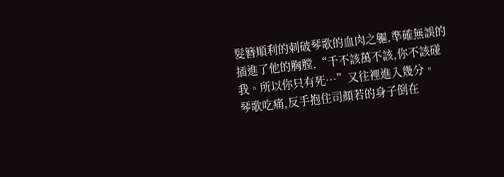髮簪順利的刺破琴歌的血肉之軀,準確無誤的插進了他的胸膛,“千不該萬不該,你不該碰我。所以你只有死…”又往裡進入幾分。
琴歌吃痛,反手抱住司顏若的身子倒在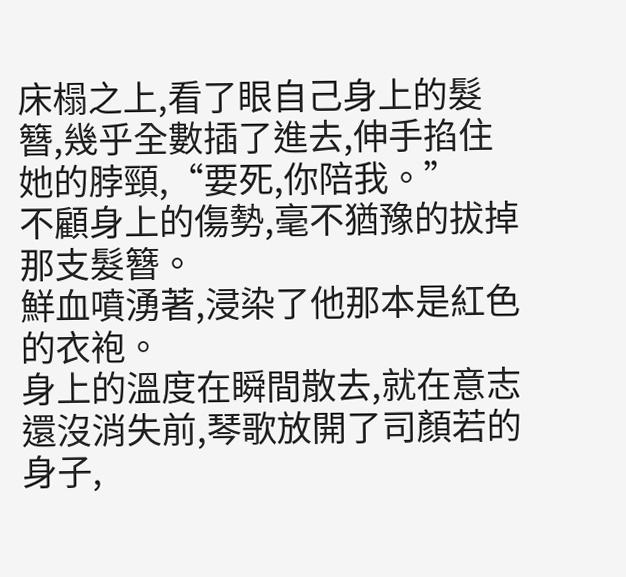床榻之上,看了眼自己身上的髮簪,幾乎全數插了進去,伸手掐住她的脖頸,“要死,你陪我。”
不顧身上的傷勢,毫不猶豫的拔掉那支髮簪。
鮮血噴湧著,浸染了他那本是紅色的衣袍。
身上的溫度在瞬間散去,就在意志還沒消失前,琴歌放開了司顏若的身子,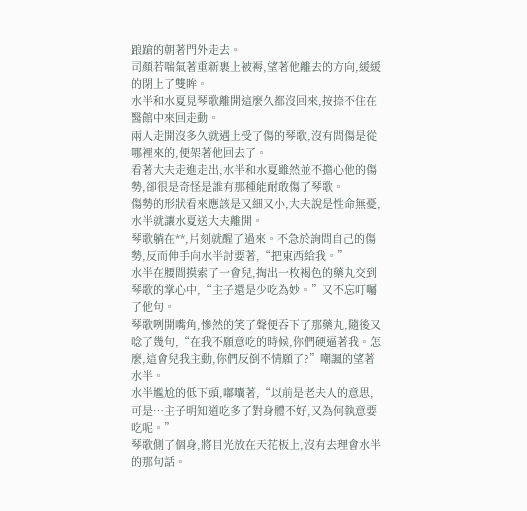踉蹌的朝著門外走去。
司顏若喘氣著重新裹上被褥,望著他離去的方向,緩緩的閉上了雙眸。
水半和水夏見琴歌離開這麼久都沒回來,按捺不住在醫館中來回走動。
兩人走開沒多久就遇上受了傷的琴歌,沒有問傷是從哪裡來的,便架著他回去了。
看著大夫走進走出,水半和水夏雖然並不擔心他的傷勢,卻很是奇怪是誰有那種能耐敢傷了琴歌。
傷勢的形狀看來應該是又細又小,大夫說是性命無憂,水半就讓水夏送大夫離開。
琴歌躺在**,片刻就醒了過來。不急於詢問自己的傷勢,反而伸手向水半討要著,“把東西給我。”
水半在腰間摸索了一會兒,掏出一枚褐色的藥丸交到琴歌的掌心中,“主子還是少吃為妙。”又不忘叮囑了他句。
琴歌咧開嘴角,慘然的笑了聲便吞下了那藥丸,隨後又唸了幾句,“在我不願意吃的時候,你們硬逼著我。怎麼,這會兒我主動,你們反倒不情願了?”嘲諷的望著水半。
水半尷尬的低下頭,嘟囔著,“以前是老夫人的意思,可是…主子明知道吃多了對身體不好,又為何執意要吃呢。”
琴歌側了個身,將目光放在天花板上,沒有去理會水半的那句話。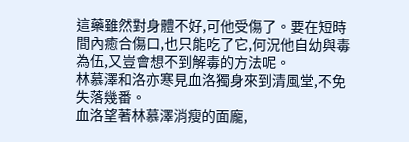這藥雖然對身體不好,可他受傷了。要在短時間內癒合傷口,也只能吃了它,何況他自幼與毒為伍,又豈會想不到解毒的方法呢。
林慕澤和洛亦寒見血洛獨身來到清風堂,不免失落幾番。
血洛望著林慕澤消瘦的面龐,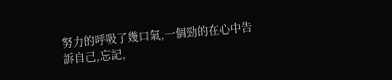努力的呼吸了幾口氣,一個勁的在心中告訴自己,忘記,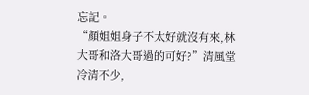忘記。
“顏姐姐身子不太好就沒有來,林大哥和洛大哥過的可好?”清風堂冷清不少,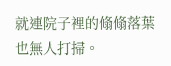就連院子裡的翛翛落葉也無人打掃。